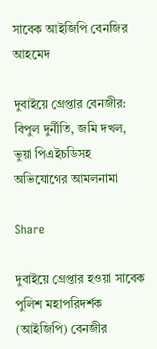সাবেক আইজিপি বেনজির আহমেদ

দুবাইয়ে গ্রেপ্তার বেনজীর: বিপুল দুর্নীতি, জমি দখল, ভুয়া পিএইচডিসহ অভিযোগের আমলনামা

Share

দুবাইয়ে গ্রেপ্তার হওয়া সাবেক পুলিশ মহাপরিদর্শক (আইজিপি) বেনজীর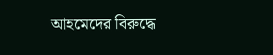আহমেদের বিরুদ্ধে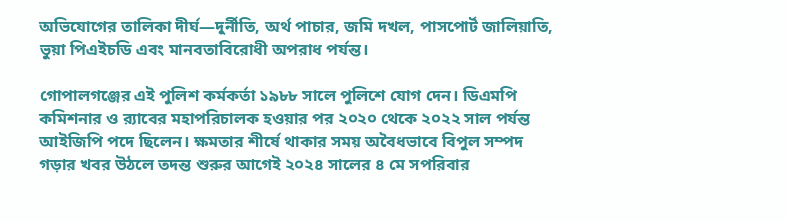অভিযোগের তালিকা দীর্ঘ—দুর্নীতি, অর্থ পাচার, জমি দখল, পাসপোর্ট জালিয়াতি, ভুয়া পিএইচডি এবং মানবতাবিরোধী অপরাধ পর্যন্ত।

গোপালগঞ্জের এই পুলিশ কর্মকর্তা ১৯৮৮ সালে পুলিশে যোগ দেন। ডিএমপি কমিশনার ও র‍্যাবের মহাপরিচালক হওয়ার পর ২০২০ থেকে ২০২২ সাল পর্যন্ত আইজিপি পদে ছিলেন। ক্ষমতার শীর্ষে থাকার সময় অবৈধভাবে বিপুল সম্পদ গড়ার খবর উঠলে তদন্ত শুরুর আগেই ২০২৪ সালের ৪ মে সপরিবার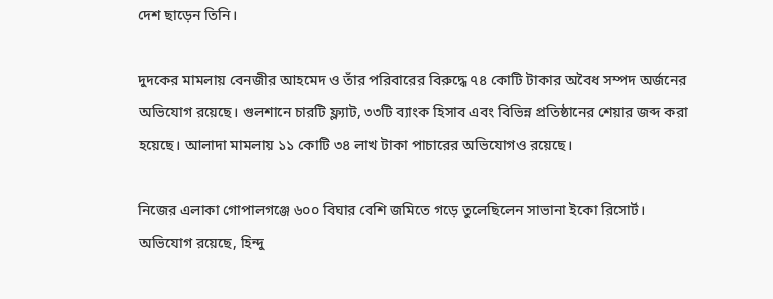দেশ ছাড়েন তিনি।

দুদকের মামলায় বেনজীর আহমেদ ও তাঁর পরিবারের বিরুদ্ধে ৭৪ কোটি টাকার অবৈধ সম্পদ অর্জনের অভিযোগ রয়েছে। গুলশানে চারটি ফ্ল্যাট, ৩৩টি ব্যাংক হিসাব এবং বিভিন্ন প্রতিষ্ঠানের শেয়ার জব্দ করা হয়েছে। আলাদা মামলায় ১১ কোটি ৩৪ লাখ টাকা পাচারের অভিযোগও রয়েছে।

নিজের এলাকা গোপালগঞ্জে ৬০০ বিঘার বেশি জমিতে গড়ে তুলেছিলেন সাভানা ইকো রিসোর্ট। অভিযোগ রয়েছে, হিন্দু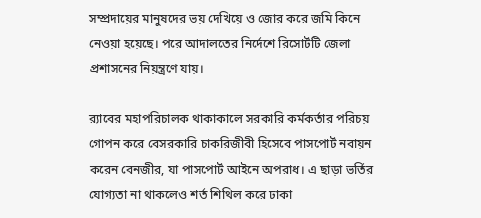সম্প্রদায়ের মানুষদের ভয় দেখিয়ে ও জোর করে জমি কিনে নেওয়া হয়েছে। পরে আদালতের নির্দেশে রিসোর্টটি জেলা প্রশাসনের নিয়ন্ত্রণে যায়।

র‍্যাবের মহাপরিচালক থাকাকালে সরকারি কর্মকর্তার পরিচয় গোপন করে বেসরকারি চাকরিজীবী হিসেবে পাসপোর্ট নবায়ন করেন বেনজীর, যা পাসপোর্ট আইনে অপরাধ। এ ছাড়া ভর্তির যোগ্যতা না থাকলেও শর্ত শিথিল করে ঢাকা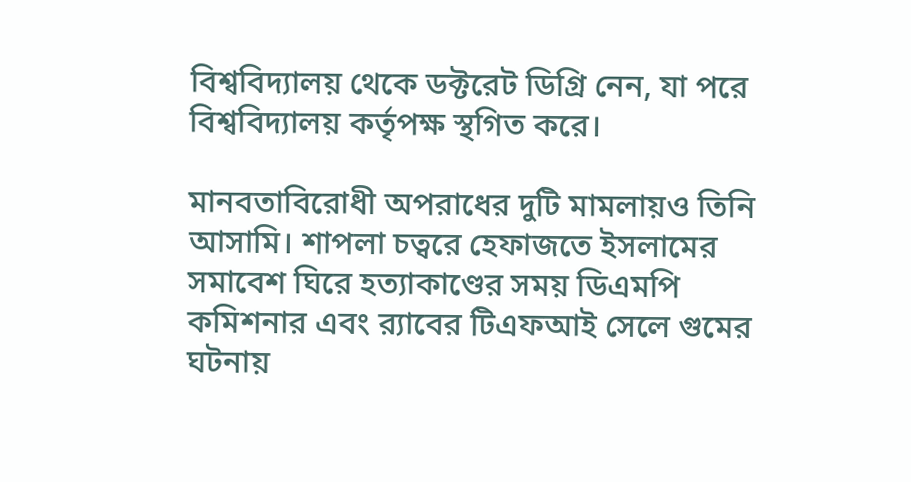বিশ্ববিদ্যালয় থেকে ডক্টরেট ডিগ্রি নেন, যা পরে বিশ্ববিদ্যালয় কর্তৃপক্ষ স্থগিত করে।

মানবতাবিরোধী অপরাধের দুটি মামলায়ও তিনি আসামি। শাপলা চত্বরে হেফাজতে ইসলামের সমাবেশ ঘিরে হত্যাকাণ্ডের সময় ডিএমপি কমিশনার এবং র‍্যাবের টিএফআই সেলে গুমের ঘটনায়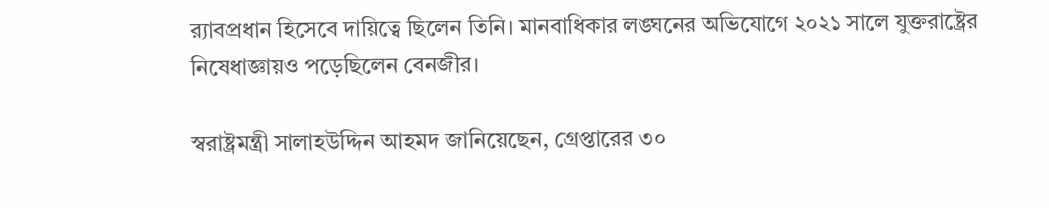র‍্যাবপ্রধান হিসেবে দায়িত্বে ছিলেন তিনি। মানবাধিকার লঙ্ঘনের অভিযোগে ২০২১ সালে যুক্তরাষ্ট্রের নিষেধাজ্ঞায়ও পড়েছিলেন বেনজীর।

স্বরাষ্ট্রমন্ত্রী সালাহউদ্দিন আহমদ জানিয়েছেন, গ্রেপ্তারের ৩০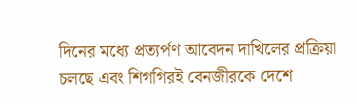দিনের মধ্যে প্রত্যর্পণ আবেদন দাখিলের প্রক্রিয়া চলছে এবং শিগগিরই বেনজীরকে দেশে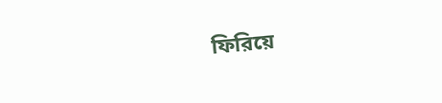ফিরিয়ে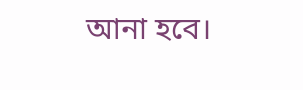আনা হবে।